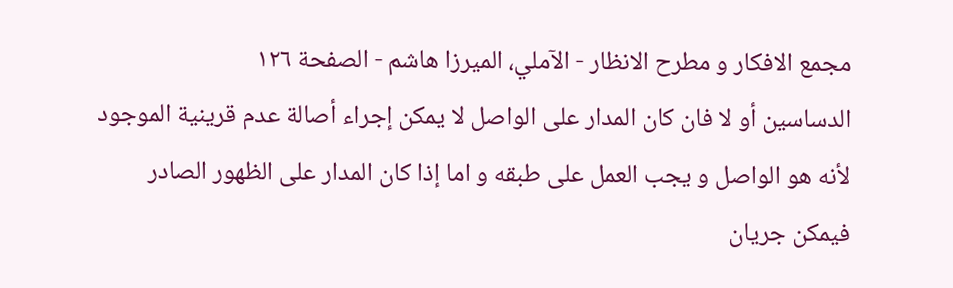مجمع الافكار و مطرح الانظار - الآملي، الميرزا هاشم - الصفحة ١٢٦
الدساسين أو لا فان كان المدار على الواصل لا يمكن إجراء أصالة عدم قرينية الموجود
لأنه هو الواصل و يجب العمل على طبقه و اما إذا كان المدار على الظهور الصادر
فيمكن جريان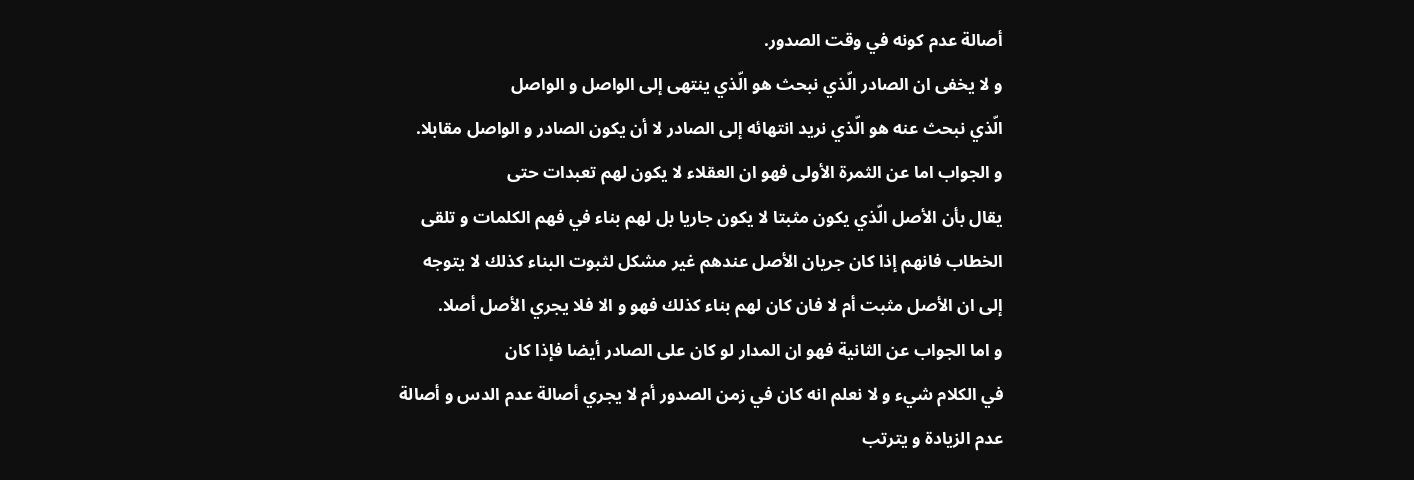أصالة عدم كونه في وقت الصدور.
و لا يخفى ان الصادر الّذي نبحث هو الّذي ينتهى إلى الواصل و الواصل
الّذي نبحث عنه هو الّذي نريد انتهائه إلى الصادر لا أن يكون الصادر و الواصل مقابلا.
و الجواب اما عن الثمرة الأولى فهو ان العقلاء لا يكون لهم تعبدات حتى
يقال بأن الأصل الّذي يكون مثبتا لا يكون جاريا بل لهم بناء في فهم الكلمات و تلقى
الخطاب فانهم إذا كان جريان الأصل عندهم غير مشكل لثبوت البناء كذلك لا يتوجه
إلى ان الأصل مثبت أم لا فان كان لهم بناء كذلك فهو و الا فلا يجري الأصل أصلا.
و اما الجواب عن الثانية فهو ان المدار لو كان على الصادر أيضا فإذا كان
في الكلام شيء و لا نعلم انه كان في زمن الصدور أم لا يجري أصالة عدم الدس و أصالة
عدم الزيادة و يترتب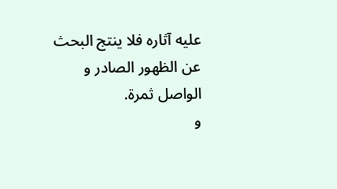عليه آثاره فلا ينتج البحث عن الظهور الصادر و الواصل ثمرة.
و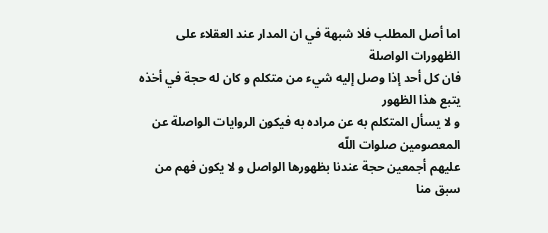اما أصل المطلب فلا شبهة في ان المدار عند العقلاء على الظهورات الواصلة
فان كل أحد إذا وصل إليه شيء من متكلم و كان له حجة في أخذه يتبع هذا الظهور
و لا يسأل المتكلم به عن مراده به فيكون الروايات الواصلة عن المعصومين صلوات اللّه
عليهم أجمعين حجة عندنا بظهورها الواصل و لا يكون فهم من سبق منا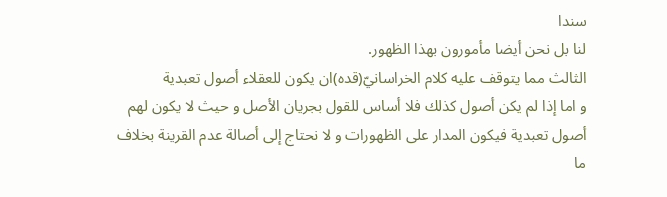سندا
لنا بل نحن أيضا مأمورون بهذا الظهور.
الثالث مما يتوقف عليه كلام الخراسانيّ(قده)ان يكون للعقلاء أصول تعبدية
و اما إذا لم يكن أصول كذلك فلا أساس للقول بجريان الأصل و حيث لا يكون لهم
أصول تعبدية فيكون المدار على الظهورات و لا نحتاج إلى أصالة عدم القرينة بخلاف
ما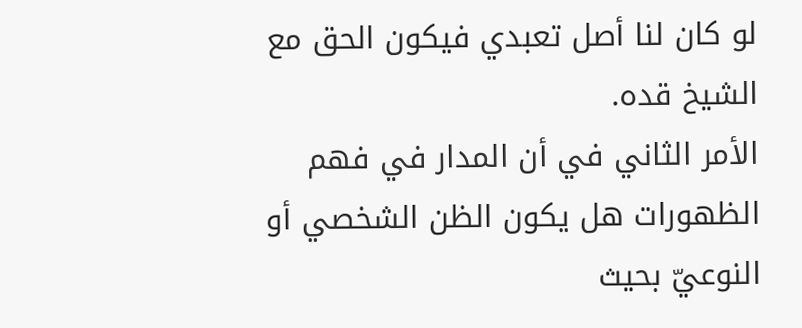لو كان لنا أصل تعبدي فيكون الحق مع الشيخ قده.
الأمر الثاني في أن المدار في فهم الظهورات هل يكون الظن الشخصي أو
النوعيّ بحيث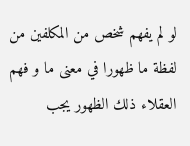لو لم يفهم شخص من المكلفين من لفظة ما ظهورا في معنى ما و فهم
العقلاء ذلك الظهور يجب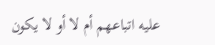عليه اتباعهم أم لا أو لا يكون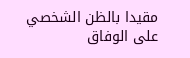مقيدا بالظن الشخصي على الوفاق